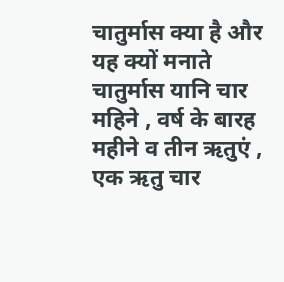चातुर्मास क्या है और यह क्यों मनाते चातुर्मास यानि चार महिने , वर्ष के बारह महीने व तीन ऋतुएं , एक ऋतु चार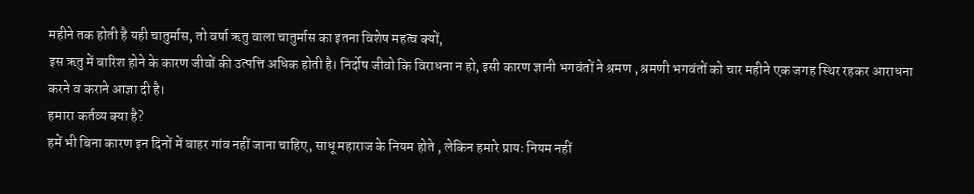महीने तक होती है यही चातुर्मास, तो वर्षा ऋतु वाला चातुर्मास का इतना विशेष महत्व क्यों,
इस ऋतु में बारिश होने के कारण जीवों की उत्पत्ति अधिक होती है। निर्दोष जीवो कि विराधना न हो, इसी कारण ज्ञानी भगवंतों ने श्रमण , श्रमणी भगवंतों को चार महीने एक जगह स्थिर रहकर आराधना करने व कराने आज्ञा दी है।
हमारा कर्तव्य क्या है?
हमें भी बिना कारण इन दिनों में बाहर गांव नहीं जाना चाहिए, साधू महाराज के नियम होते , लेकिन हमारे प्रायः नियम नहीं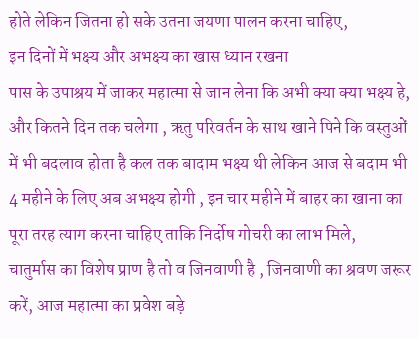होते लेकिन जितना हो सके उतना जयणा पालन करना चाहिए,
इन दिनों में भक्ष्य और अभक्ष्य का खास ध्यान रखना
पास के उपाश्रय में जाकर महात्मा से जान लेना कि अभी क्या क्या भक्ष्य हे, और कितने दिन तक चलेगा , ऋतु परिवर्तन के साथ खाने पिने कि वस्तुओं में भी बदलाव होता है कल तक बादाम भक्ष्य थी लेकिन आज से बदाम भी 4 महीने के लिए अब अभक्ष्य होगी , इन चार महीने में बाहर का खाना का पूरा तरह त्याग करना चाहिए ताकि निर्दोष गोचरी का लाभ मिले,
चातुर्मास का विशेष प्राण है तो व जिनवाणी है , जिनवाणी का श्रवण जरूर करें, आज महात्मा का प्रवेश बड़े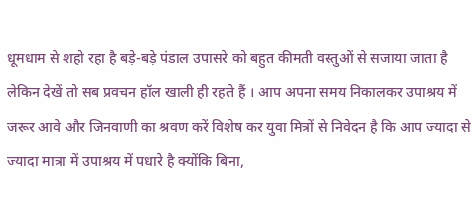धूमधाम से शहो रहा है बड़े-बड़े पंडाल उपासरे को बहुत कीमती वस्तुओं से सजाया जाता है लेकिन देखें तो सब प्रवचन हॉल खाली ही रहते हैं । आप अपना समय निकालकर उपाश्रय में जरूर आवे और जिनवाणी का श्रवण करें विशेष कर युवा मित्रों से निवेदन है कि आप ज्यादा से ज्यादा मात्रा में उपाश्रय में पधारे है क्योंकि बिना,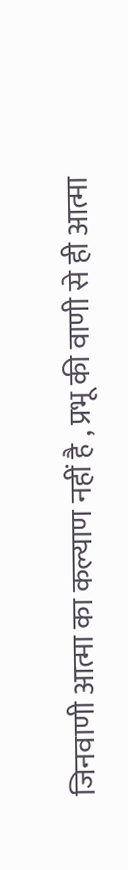जिनवाणी आत्मा का कल्याण नहीं है , प्रभू की वाणी से ही आत्मा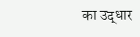का उद्धार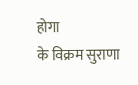होगा
के विक्रम सुराणा